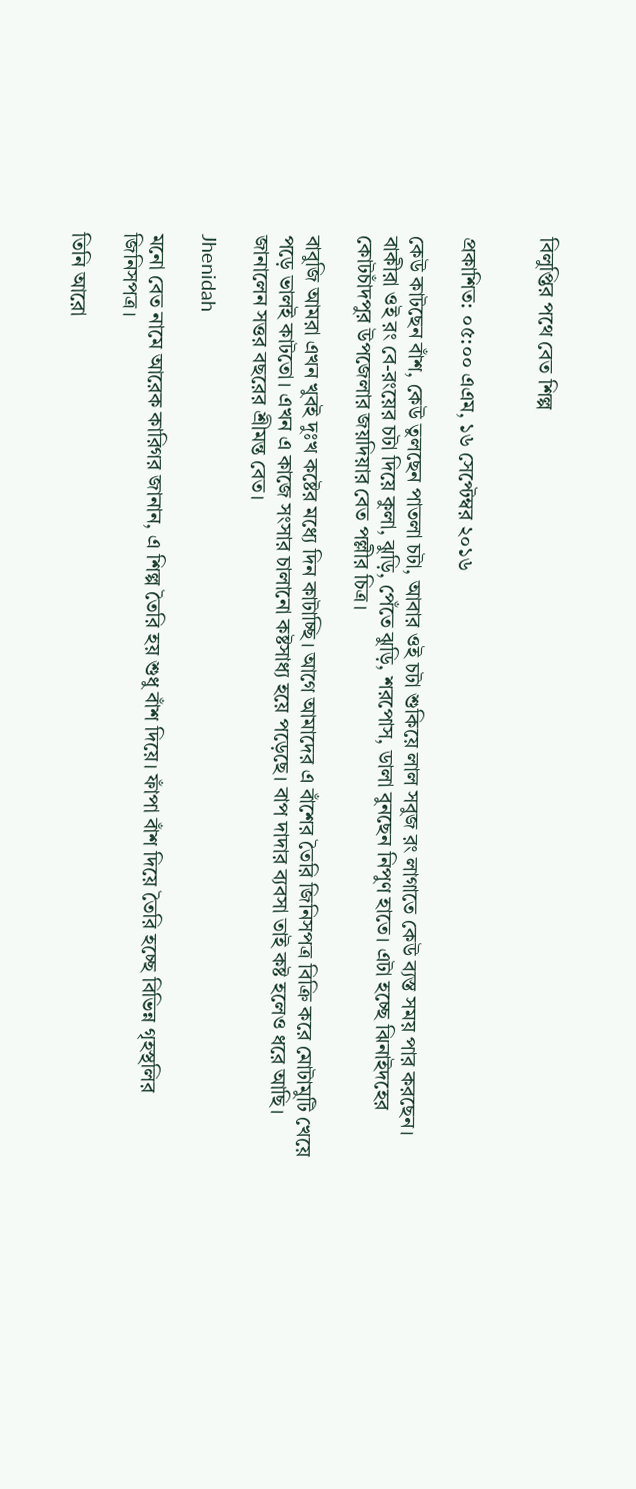বিলুপ্তির পথে বেত শিল্প


প্রকাশিত: ০৫:০০ এএম, ১৬ সেপ্টেম্বর ২০১৬

কেউ কাটছেন বাঁশ, কেউ তুলছেন পাতলা চটা, আবার ওই চটা শুকিয়ে লাল সবুজ রং লাগাতে কেউ ব্যস্ত সময় পার করছেন। বাকীরা ওই রং বে-রংয়ের চটা দিয়ে কুলা, ঝুড়ি, পেঁতে ঝুড়ি, শরপোস, ডালা বুনছেন নিপুণ হাতে। এটা হচ্ছে ঝিনাইদহের কোটচাঁদপুর উপজেলার জয়দিয়ার বেত পল্লীর চিত্র।

বাবুজি আমরা এখন খুবই দুঃখ কষ্টের মধ্যে দিন কাটাচ্ছি। আগে আমাদের এ বাঁশের তৈরি জিনিসপত্র বিক্রি করে মোটামুটি খেয়ে পড়ে ভালই কাটতো। এখন এ কাজে সংসার চালানো কষ্টসাধ্য হয়ে পড়েছে। বাপ দাদার ব্যবসা তাই কষ্ট হলেও ধরে আছি। জানালেন সত্তর বছরের শ্রীমন্ত বেত।

Jhenidah

মনো বেত নামে আরেক কারিগর জানান, এ শিল্প তৈরি হয় শুধু বাঁশ দিয়ে। ফাঁপা বাঁশ দিয়ে তৈরি হচ্ছে বিভিন্ন গৃহস্থলির জিনিসপত্র।

তিনি আরো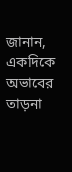জানান, একদিকে অভাবের তাড়না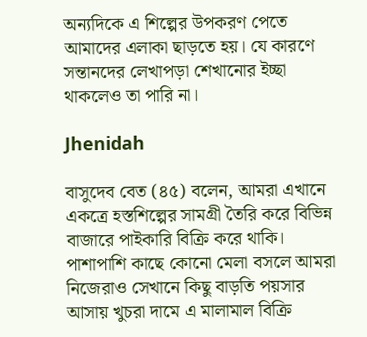অন্যদিকে এ শিল্পের উপকরণ পেতে আমাদের এলাকা ছাড়তে হয়। যে কারণে সন্তানদের লেখাপড়া শেখানোর ইচ্ছা থাকলেও তা পারি না।

Jhenidah

বাসুদেব বেত (৪৫) বলেন, আমরা এখানে একত্রে হস্তশিল্পের সামগ্রী তৈরি করে বিভিন্ন বাজারে পাইকারি বিক্রি করে থাকি। পাশাপাশি কাছে কোনো মেলা বসলে আমরা নিজেরাও সেখানে কিছু বাড়তি পয়সার আসায় খুচরা দামে এ মালামাল বিক্রি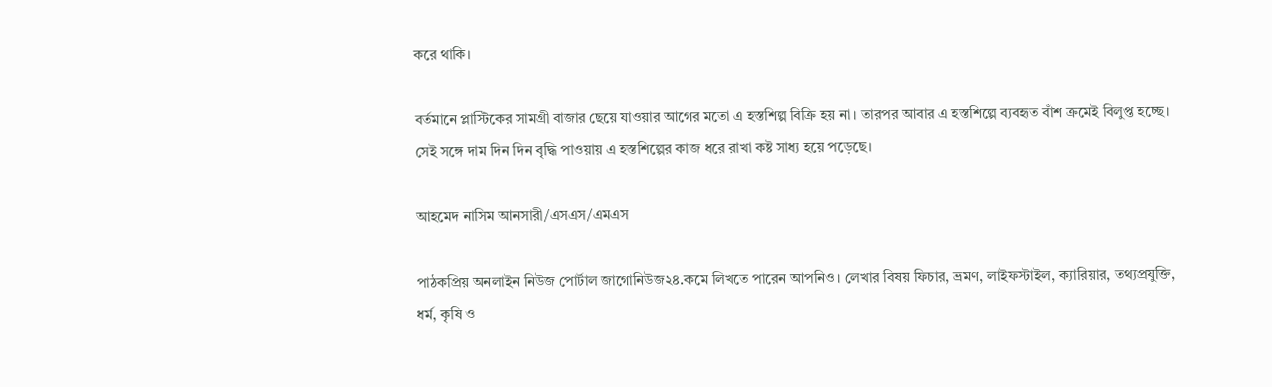করে থাকি।

বর্তমানে প্লাস্টিকের সামগ্রী বাজার ছেয়ে যাওয়ার আগের মতো এ হস্তশিল্প বিক্রি হয় না। তারপর আবার এ হস্তশিল্পে ব্যবহৃত বাঁশ ক্রমেই বিলুপ্ত হচ্ছে। সেই সঙ্গে দাম দিন দিন বৃদ্ধি পাওয়ায় এ হস্তশিল্পের কাজ ধরে রাখা কষ্ট সাধ্য হয়ে পড়েছে।

আহমেদ নাসিম আনসারী/এসএস/এমএস

পাঠকপ্রিয় অনলাইন নিউজ পোর্টাল জাগোনিউজ২৪.কমে লিখতে পারেন আপনিও। লেখার বিষয় ফিচার, ভ্রমণ, লাইফস্টাইল, ক্যারিয়ার, তথ্যপ্রযুক্তি, ধর্ম, কৃষি ও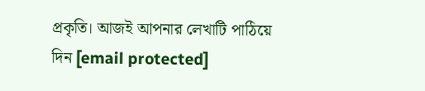প্রকৃতি। আজই আপনার লেখাটি পাঠিয়ে দিন [email protected]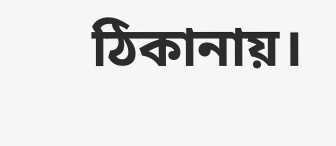ঠিকানায়।